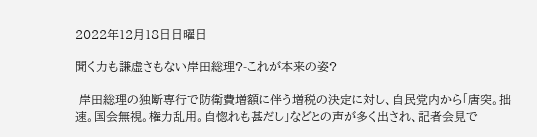2022年12月18日日曜日

聞く力も謙虚さもない岸田総理?-これが本来の姿?

 岸田総理の独断専行で防衛費増額に伴う増税の決定に対し、自民党内から「唐突。拙速。国会無視。権力乱用。自惚れも甚だし」などとの声が多く出され、記者会見で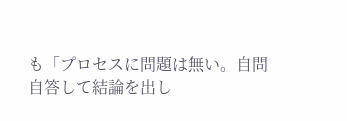も「プロセスに問題は無い。自問自答して結論を出し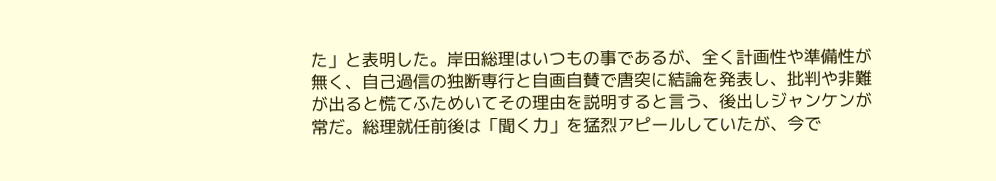た」と表明した。岸田総理はいつもの事であるが、全く計画性や準備性が無く、自己過信の独断専行と自画自賛で唐突に結論を発表し、批判や非難が出ると慌てふためいてその理由を説明すると言う、後出しジャンケンが常だ。総理就任前後は「聞く力」を猛烈アピールしていたが、今で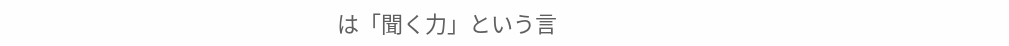は「聞く力」という言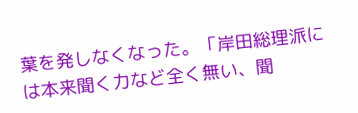葉を発しなくなった。「岸田総理派には本来聞く力など全く無い、聞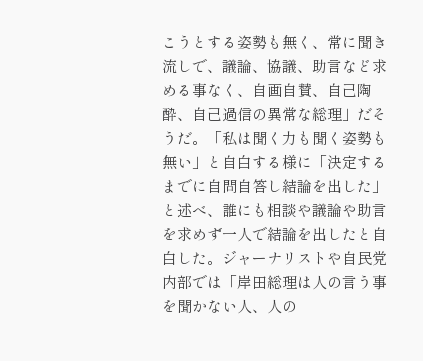こうとする姿勢も無く、常に聞き流しで、議論、協議、助言など求める事なく、自画自賛、自己陶酔、自己過信の異常な総理」だそうだ。「私は聞く力も聞く姿勢も無い」と自白する様に「決定するまでに自問自答し結論を出した」と述べ、誰にも相談や議論や助言を求めず一人で結論を出したと自白した。ジャーナリストや自民党内部では「岸田総理は人の言う事を聞かない人、人の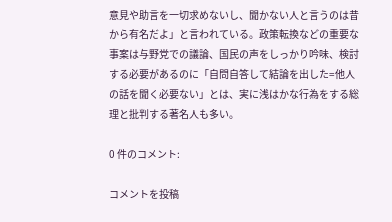意見や助言を一切求めないし、聞かない人と言うのは昔から有名だよ」と言われている。政策転換などの重要な事案は与野党での議論、国民の声をしっかり吟味、検討する必要があるのに「自問自答して結論を出した=他人の話を聞く必要ない」とは、実に浅はかな行為をする総理と批判する著名人も多い。

0 件のコメント:

コメントを投稿